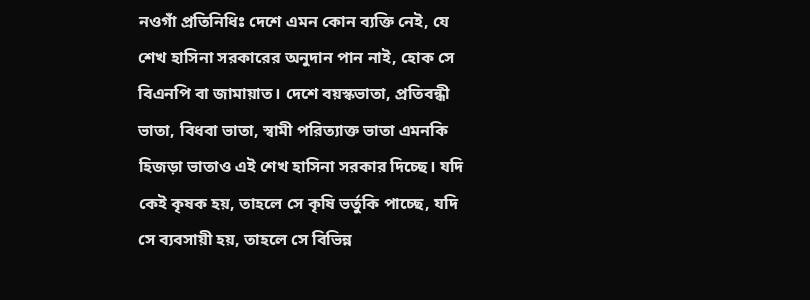নওগাঁ প্রতিনিধিঃ দেশে এমন কোন ব্যক্তি নেই, যে শেখ হাসিনা সরকারের অনুদান পান নাই, হোক সে বিএনপি বা জামায়াত। দেশে বয়স্কভাতা, প্রতিবন্ধী ভাতা, বিধবা ভাতা, স্বামী পরিত্যাক্ত ভাতা এমনকি হিজড়া ভাতাও এই শেখ হাসিনা সরকার দিচ্ছে। যদি কেই কৃষক হয়, তাহলে সে কৃষি ভর্তুকি পাচ্ছে, যদি সে ব্যবসায়ী হয়, তাহলে সে বিভিন্ন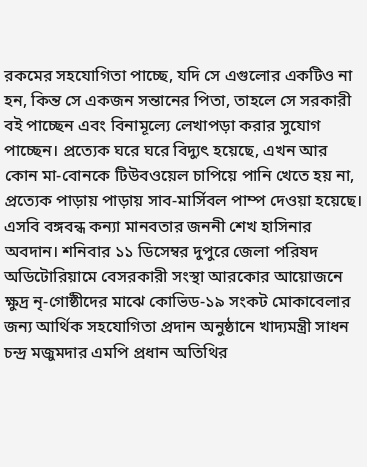রকমের সহযোগিতা পাচ্ছে, যদি সে এগুলোর একটিও না হন, কিন্ত সে একজন সন্তানের পিতা, তাহলে সে সরকারী বই পাচ্ছেন এবং বিনামূল্যে লেখাপড়া করার সুযোগ পাচ্ছেন। প্রত্যেক ঘরে ঘরে বিদ্যুৎ হয়েছে, এখন আর কোন মা-বোনকে টিউবওয়েল চাপিয়ে পানি খেতে হয় না, প্রত্যেক পাড়ায় পাড়ায় সাব-মার্সিবল পাম্প দেওয়া হয়েছে। এসবি বঙ্গবন্ধ কন্যা মানবতার জননী শেখ হাসিনার অবদান। শনিবার ১১ ডিসেম্বর দুপুরে জেলা পরিষদ অডিটোরিয়ামে বেসরকারী সংস্থা আরকোর আয়োজনে ক্ষুদ্র নৃ-গোষ্ঠীদের মাঝে কোভিড-১৯ সংকট মোকাবেলার জন্য আর্থিক সহযোগিতা প্রদান অনুষ্ঠানে খাদ্যমন্ত্রী সাধন চন্দ্র মজুমদার এমপি প্রধান অতিথির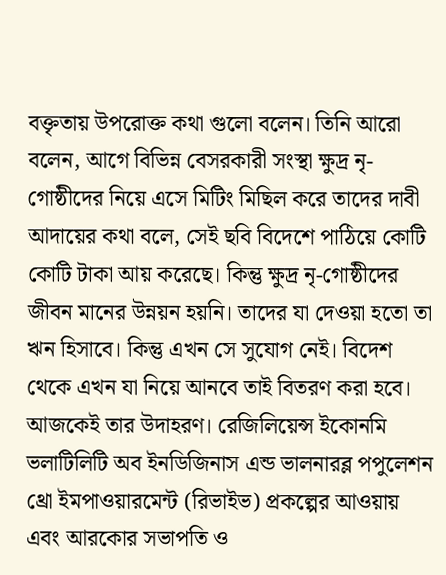বক্তৃতায় উপরোক্ত কথা গুলো বলেন। তিনি আরো বলেন, আগে বিভিন্ন বেসরকারী সংস্থা ক্ষুদ্র নৃ-গোষ্ঠীদের নিয়ে এসে মিটিং মিছিল করে তাদের দাবী আদায়ের কথা বলে, সেই ছবি বিদেশে পাঠিয়ে কোটি কোটি টাকা আয় করেছে। কিন্তু ক্ষুদ্র নৃ-গোষ্ঠীদের জীবন মানের উন্নয়ন হয়নি। তাদের যা দেওয়া হতো তা ঋন হিসাবে। কিন্তু এখন সে সুযোগ নেই। বিদেশ থেকে এখন যা নিয়ে আনবে তাই বিতরণ করা হবে। আজকেই তার উদাহরণ। রেজিলিয়েন্স ইকোনমি ভলাটিলিটি অব ইনডিজিনাস এন্ড ভালনারব্ল পপুলেশন থ্রো ইমপাওয়ারমেন্ট (রিভাইভ) প্রকল্পের আওয়ায় এবং আরকোর সভাপতি ও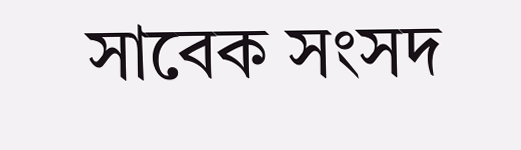সাবেক সংসদ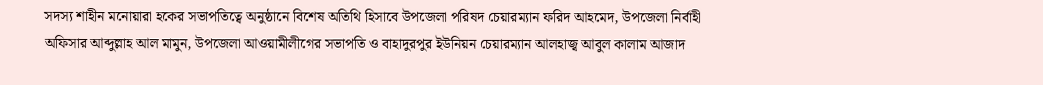সদস্য শাহীন মনোয়ারা হকের সভাপতিত্বে অনুষ্ঠানে বিশেষ অতিথি হিসাবে উপজেলা পরিষদ চেয়ারম্যান ফরিদ আহমেদ, উপজেলা নির্বাহী অফিসার আব্দুল্লাহ আল মামুন, উপজেলা আওয়ামীলীগের সভাপতি ও বাহাদুরপুর ইউনিয়ন চেয়ারম্যান আলহাজ্ব আবুল কালাম আজাদ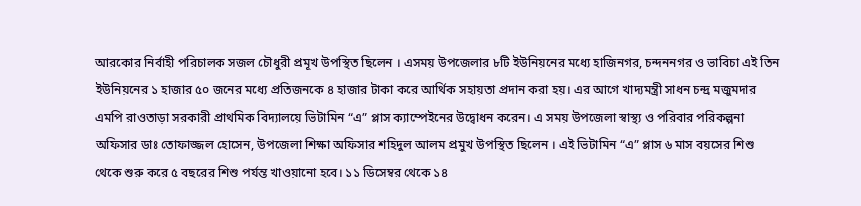আরকোর নির্বাহী পরিচালক সজল চৌধুরী প্রমূখ উপস্থিত ছিলেন । এসময় উপজেলার ৮টি ইউনিয়নের মধ্যে হাজিনগর, চন্দননগর ও ভাবিচা এই তিন ইউনিয়নের ১ হাজার ৫০ জনের মধ্যে প্রতিজনকে ৪ হাজার টাকা করে আর্থিক সহায়তা প্রদান করা হয়। এর আগে খাদ্যমন্ত্রী সাধন চন্দ্র মজুমদার এমপি রাওতাড়া সরকারী প্রাথমিক বিদ্যালয়ে ভিটামিন “এ” প্লাস ক্যাম্পেইনের উদ্বোধন করেন। এ সময় উপজেলা স্বাস্থ্য ও পরিবার পরিকল্পনা অফিসার ডাঃ তোফাজ্জল হোসেন, উপজেলা শিক্ষা অফিসার শহিদুল আলম প্রমুখ উপস্থিত ছিলেন । এই ভিটামিন “এ” প্লাস ৬ মাস বয়সের শিশু থেকে শুরু করে ৫ বছরের শিশু পর্যন্ত খাওয়ানো হবে। ১১ ডিসেম্বর থেকে ১৪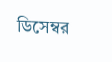ডিসেম্বর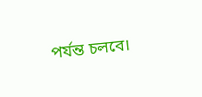পর্যন্ত চলবে।